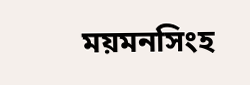ময়মনসিংহ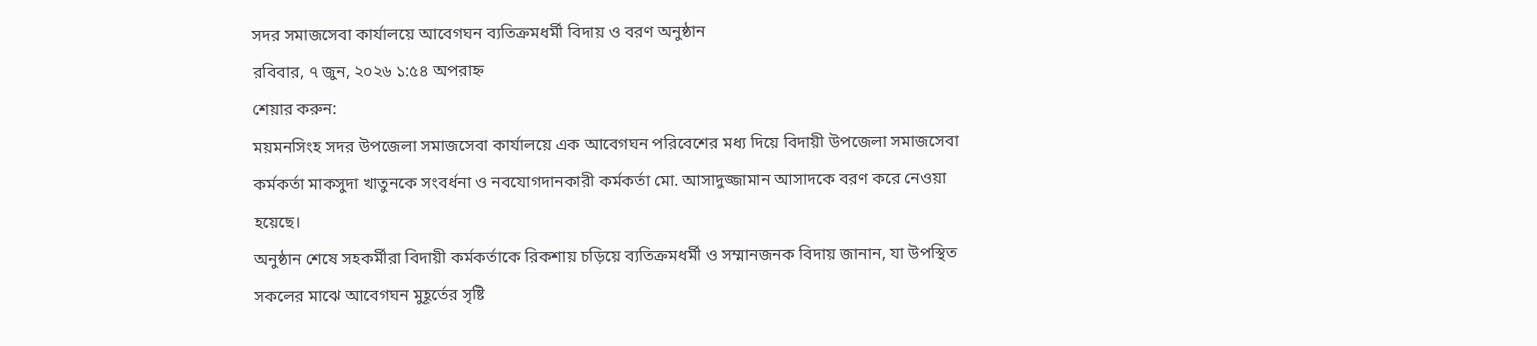সদর সমাজসেবা কার্যালয়ে আবেগঘন ব্যতিক্রমধর্মী বিদায় ও বরণ অনুষ্ঠান
রবিবার, ৭ জুন, ২০২৬ ১:৫৪ অপরাহ্ন
শেয়ার করুন:
ময়মনসিংহ সদর উপজেলা সমাজসেবা কার্যালয়ে এক আবেগঘন পরিবেশের মধ্য দিয়ে বিদায়ী উপজেলা সমাজসেবা কর্মকর্তা মাকসুদা খাতুনকে সংবর্ধনা ও নবযোগদানকারী কর্মকর্তা মো. আসাদুজ্জামান আসাদকে বরণ করে নেওয়া হয়েছে।
অনুষ্ঠান শেষে সহকর্মীরা বিদায়ী কর্মকর্তাকে রিকশায় চড়িয়ে ব্যতিক্রমধর্মী ও সম্মানজনক বিদায় জানান, যা উপস্থিত সকলের মাঝে আবেগঘন মুহূর্তের সৃষ্টি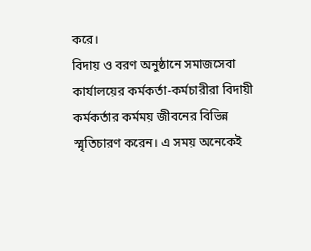করে।
বিদায় ও বরণ অনুষ্ঠানে সমাজসেবা কার্যালয়ের কর্মকর্তা-কর্মচারীরা বিদায়ী কর্মকর্তার কর্মময় জীবনের বিভিন্ন স্মৃতিচারণ করেন। এ সময় অনেকেই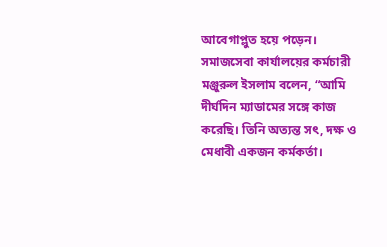আবেগাপ্লুত হয়ে পড়েন।
সমাজসেবা কার্যালয়ের কর্মচারী মঞ্জুরুল ইসলাম বলেন, “আমি দীর্ঘদিন ম্যাডামের সঙ্গে কাজ করেছি। তিনি অত্যন্ত সৎ, দক্ষ ও মেধাবী একজন কর্মকর্তা।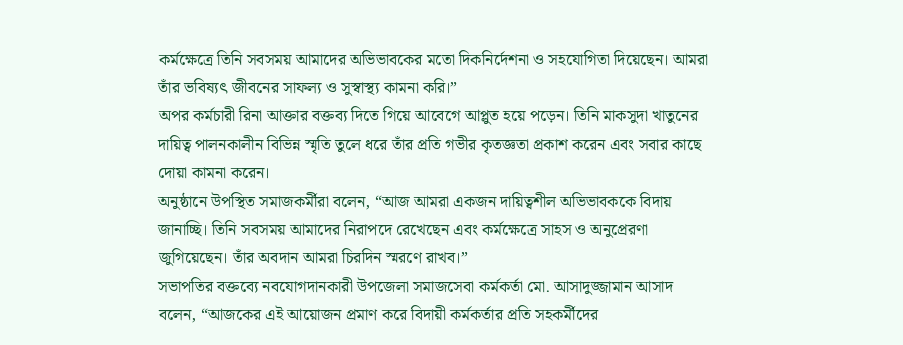কর্মক্ষেত্রে তিনি সবসময় আমাদের অভিভাবকের মতো দিকনির্দেশনা ও সহযোগিতা দিয়েছেন। আমরা তাঁর ভবিষ্যৎ জীবনের সাফল্য ও সুস্বাস্থ্য কামনা করি।”
অপর কর্মচারী রিনা আক্তার বক্তব্য দিতে গিয়ে আবেগে আপ্লুত হয়ে পড়েন। তিনি মাকসুদা খাতুনের দায়িত্ব পালনকালীন বিভিন্ন স্মৃতি তুলে ধরে তাঁর প্রতি গভীর কৃতজ্ঞতা প্রকাশ করেন এবং সবার কাছে দোয়া কামনা করেন।
অনুষ্ঠানে উপস্থিত সমাজকর্মীরা বলেন, “আজ আমরা একজন দায়িত্বশীল অভিভাবককে বিদায় জানাচ্ছি। তিনি সবসময় আমাদের নিরাপদে রেখেছেন এবং কর্মক্ষেত্রে সাহস ও অনুপ্রেরণা জুগিয়েছেন। তাঁর অবদান আমরা চিরদিন স্মরণে রাখব।”
সভাপতির বক্তব্যে নবযোগদানকারী উপজেলা সমাজসেবা কর্মকর্তা মো. আসাদুজ্জামান আসাদ বলেন, “আজকের এই আয়োজন প্রমাণ করে বিদায়ী কর্মকর্তার প্রতি সহকর্মীদের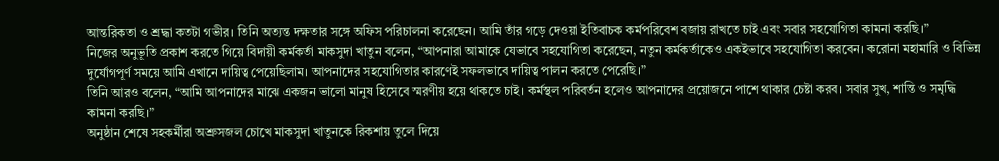আন্তরিকতা ও শ্রদ্ধা কতটা গভীর। তিনি অত্যন্ত দক্ষতার সঙ্গে অফিস পরিচালনা করেছেন। আমি তাঁর গড়ে দেওয়া ইতিবাচক কর্মপরিবেশ বজায় রাখতে চাই এবং সবার সহযোগিতা কামনা করছি।”
নিজের অনুভূতি প্রকাশ করতে গিয়ে বিদায়ী কর্মকর্তা মাকসুদা খাতুন বলেন, “আপনারা আমাকে যেভাবে সহযোগিতা করেছেন, নতুন কর্মকর্তাকেও একইভাবে সহযোগিতা করবেন। করোনা মহামারি ও বিভিন্ন দুর্যোগপূর্ণ সময়ে আমি এখানে দায়িত্ব পেয়েছিলাম। আপনাদের সহযোগিতার কারণেই সফলভাবে দায়িত্ব পালন করতে পেরেছি।”
তিনি আরও বলেন, “আমি আপনাদের মাঝে একজন ভালো মানুষ হিসেবে স্মরণীয় হয়ে থাকতে চাই। কর্মস্থল পরিবর্তন হলেও আপনাদের প্রয়োজনে পাশে থাকার চেষ্টা করব। সবার সুখ, শান্তি ও সমৃদ্ধি কামনা করছি।”
অনুষ্ঠান শেষে সহকর্মীরা অশ্রুসজল চোখে মাকসুদা খাতুনকে রিকশায় তুলে দিয়ে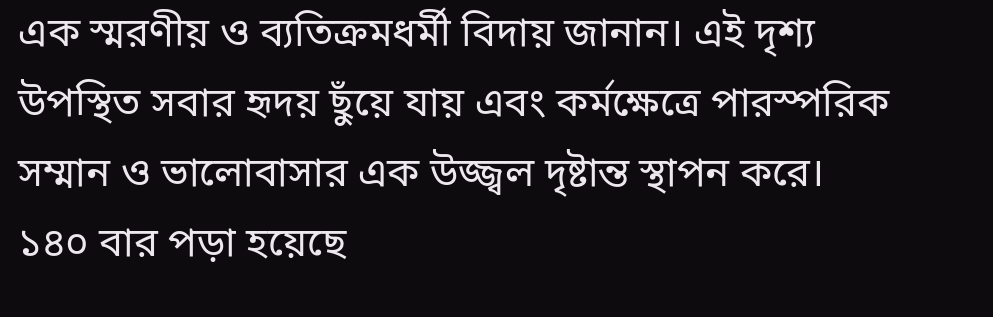এক স্মরণীয় ও ব্যতিক্রমধর্মী বিদায় জানান। এই দৃশ্য উপস্থিত সবার হৃদয় ছুঁয়ে যায় এবং কর্মক্ষেত্রে পারস্পরিক সম্মান ও ভালোবাসার এক উজ্জ্বল দৃষ্টান্ত স্থাপন করে।
১৪০ বার পড়া হয়েছে